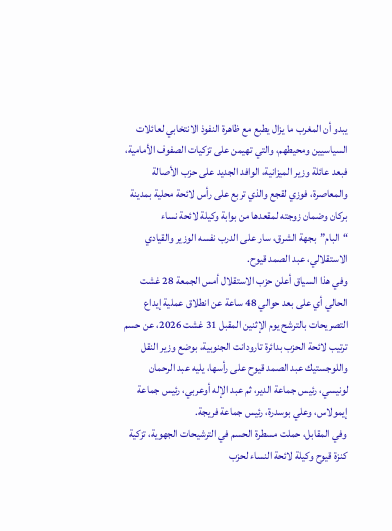يبدو أن المغرب ما يزال يطبع مع ظاهرة النفوذ الانتخابي لعائلات السياسيين ومحيطهم، والتي تهيمن على تزكيات الصفوف الأمامية، فبعد عائلة وزير الميزانية، الوافد الجديد على حزب الأصالة والمعاصرة، فوزي لقجع والذي تربع على رأس لائحة محلية بمدينة بركان وضمان زوجته لمقعدها من بوابة وكيلة لائحة نساء “البام”بجهة الشرق، سار على الدرب نفسه الوزير والقيادي الاستقلالي، عبد الصمد قيوح.
وفي هذا السياق أعلن حزب الاستقلال أمس الجمعة 28 غشت الحالي أي على بعد حوالي 48 ساعة عن انطلاق عملية إيداع التصريحات بالترشح يوم الإثنين المقبل 31 غشت 2026، عن حسم ترتيب لائحة الحزب بدائرة تارودانت الجنوبية، بوضع وزير النقل واللوجستيك عبد الصمد قيوح على رأسها، يليه عبد الرحمان لونيسي، رئيس جماعة الدير، ثم عبد الإله أوعربي، رئيس جماعة إيمولاس، وعلي بوسدرة، رئيس جماعة فريجة.
وفي المقابل، حملت مسطرة الحسم في الترشيحات الجهوية، تزكية كنزة قيوح وكيلة لائحة النساء لحزب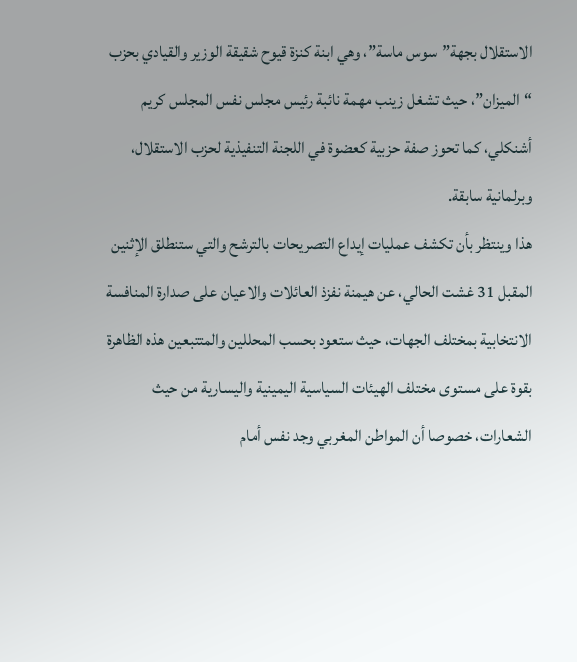الاستقلال بجهة”سوس ماسة”، وهي ابنة كنزة قيوح شقيقة الوزير والقيادي بحزب “الميزان”، حيث تشغل زينب مهمة نائبة رئيس مجلس نفس المجلس كريم أشنكلي، كما تحوز صفة حزبية كعضوة في اللجنة التنفيذية لحزب الاستقلال، وبرلمانية سابقة.
هذا وينتظر بأن تكشف عمليات إيداع التصريحات بالترشح والتي ستنطلق الإثنين المقبل 31 غشت الحالي، عن هيمنة نفزذ العائلات والاعيان على صدارة المنافسة الانتخابية بمختلف الجهات، حيث ستعود بحسب المحللين والمتتبعين هذه الظاهرة بقوة على مستوى مختلف الهيئات السياسية اليمينية واليسارية من حيث الشعارات، خصوصا أن المواطن المغربي وجد نفس أمام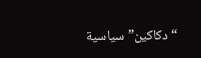“دكاكين” سياسية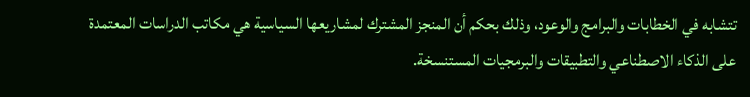تتشابه في الخطابات والبرامج والوعود، وذلك بحكم أن المنجز المشترك لمشاريعها السياسية هي مكاتب الدراسات المعتمدة على الذكاء الاصطناعي والتطبيقات والبرمجيات المستنسخة.